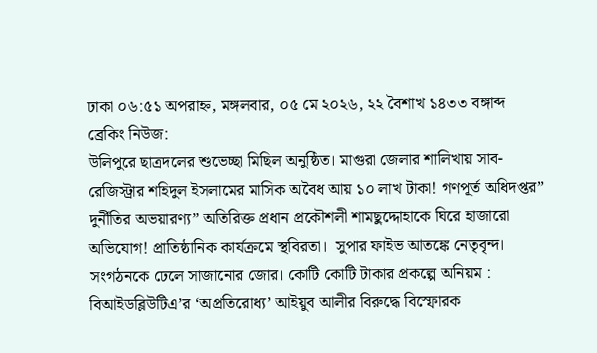ঢাকা ০৬:৫১ অপরাহ্ন, মঙ্গলবার, ০৫ মে ২০২৬, ২২ বৈশাখ ১৪৩৩ বঙ্গাব্দ
ব্রেকিং নিউজ:
উলিপুরে ছাত্রদলের শুভেচ্ছা মিছিল অনুষ্ঠিত। মাগুরা জেলার শালিখায় সাব- রেজিস্ট্রার শহিদুল ইসলামের মাসিক অবৈধ আয় ১০ লাখ টাকা! গণপূর্ত অধিদপ্তর” দুর্নীতির অভয়ারণ্য” অতিরিক্ত প্রধান প্রকৌশলী শামছুদ্দোহাকে ঘিরে হাজারো অভিযোগ! প্রাতিষ্ঠানিক কার্যক্রমে স্থবিরতা।  সুপার ফাইভ আতঙ্কে নেতৃবৃন্দ। সংগঠনকে ঢেলে সাজানোর জোর। কোটি কোটি টাকার প্রকল্পে অনিয়ম : বিআইডব্লিউটিএ’র ‘অপ্রতিরোধ্য’ আইয়ুব আলীর বিরুদ্ধে বিস্ফোরক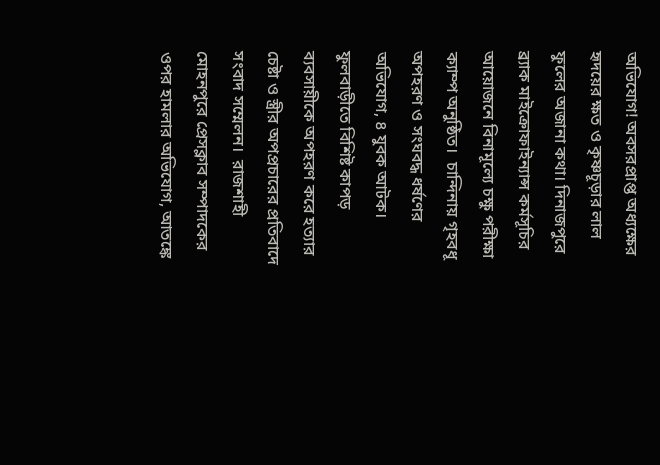অভিযোগ! অবসরপ্রাপ্ত অধ্যক্ষের হৃদয়ের ক্ষত ও কৃষ্ণচূড়ার লাল ফুলের অজানা কথা। দিনাজপুরে ব্র্যাক মাইক্রোফাইন্যান্স কর্মসূচির আয়োজনে বিনামূল্যে চক্ষু পরীক্ষা ক্যাম্প অনুষ্ঠিত।  চান্দিনায় গৃহবধূ অপহরণ ও সংঘবদ্ধ ধর্ষণের অভিযোগ, ৪ যুবক আটক।  ফুলবাড়ীতে বিশিষ্ট কাপড় ব্যবসায়ীকে অপহরণ করে হত্যার চেষ্টা ও স্ত্রীর অপপ্রচারের প্রতিবাদে সংবাদ সম্মেলন।  রাজশাহী মোহনপুরে প্রেসক্লাব সম্পাদকের ওপর হামলার অভিযোগ, আতঙ্কে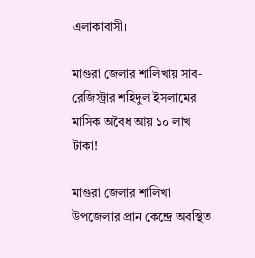এলাকাবাসী।

মাগুরা জেলার শালিখায় সাব- রেজিস্ট্রার শহিদুল ইসলামের মাসিক অবৈধ আয় ১০ লাখ টাকা!

মাগুরা জেলার শালিখা উপজেলার প্রান কেন্দ্রে অবস্থিত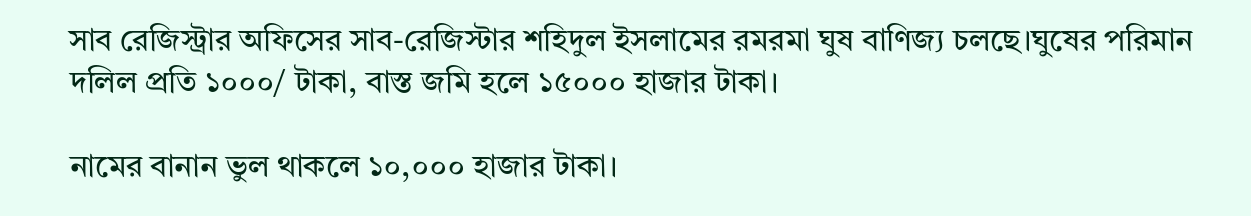সাব রেজিস্ট্রার অফিসের সাব-রেজিস্টার শহিদুল ইসলামের রমরমা ঘুষ বাণিজ্য চলছে।ঘুষের পরিমান দলিল প্রতি ১০০০/ টাকা, বাস্ত জমি হলে ১৫০০০ হাজার টাকা।

নামের বানান ভুল থাকলে ১০,০০০ হাজার টাকা।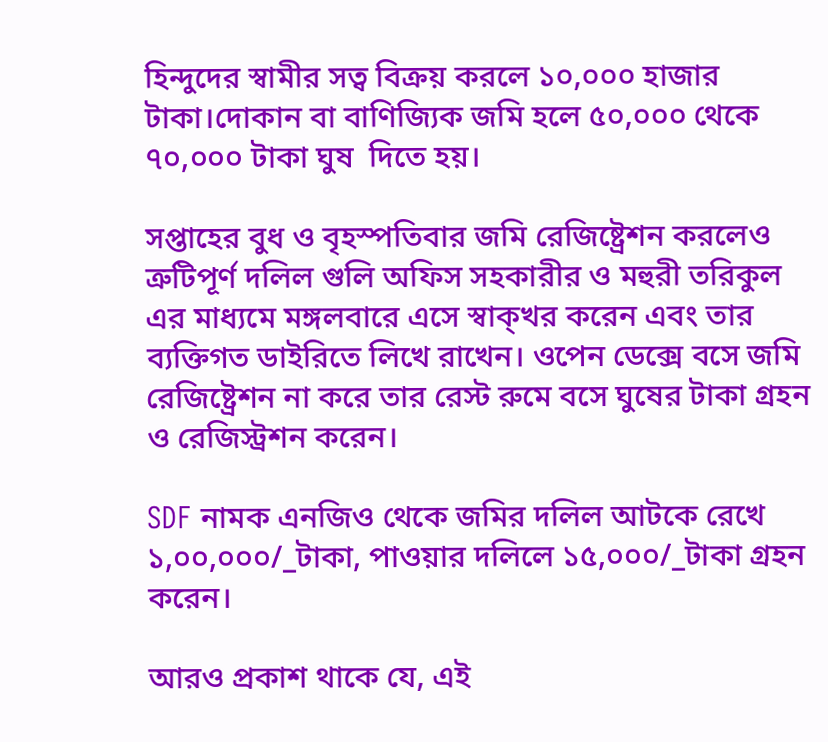হিন্দুদের স্বামীর সত্ব বিক্রয় করলে ১০,০০০ হাজার টাকা।দোকান বা বাণিজ্যিক জমি হলে ৫০,০০০ থেকে ৭০,০০০ টাকা ঘুষ  দিতে হয়।

সপ্তাহের বুধ ও বৃহস্পতিবার জমি রেজিষ্ট্রেশন করলেও ত্রুটিপূর্ণ দলিল গুলি অফিস সহকারীর ও মহুরী তরিকুল এর মাধ্যমে মঙ্গলবারে এসে স্বাক্খর করেন এবং তার ব্যক্তিগত ডাইরিতে লিখে রাখেন। ওপেন ডেক্সে বসে জমি রেজিষ্ট্রেশন না করে তার রেস্ট রুমে বসে ঘুষের টাকা গ্রহন ও রেজিস্ট্রশন করেন।

SDF নামক এনজিও থেকে জমির দলিল আটকে রেখে ১,০০,০০০/_টাকা, পাওয়ার দলিলে ১৫,০০০/_টাকা গ্রহন করেন।

আরও প্রকাশ থাকে যে, এই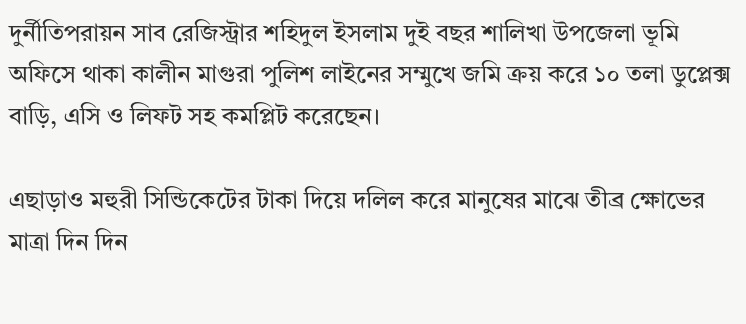দুর্নীতিপরায়ন সাব রেজিস্ট্রার শহিদুল ইসলাম দুই বছর শালিখা উপজেলা ভূমি অফিসে থাকা কালীন মাগুরা পুলিশ লাইনের সম্মুখে জমি ক্রয় করে ১০ তলা ডুপ্লেক্স বাড়ি, এসি ও লিফট সহ কমপ্লিট করেছেন।

এছাড়াও মহুরী সিন্ডিকেটের টাকা দিয়ে দলিল করে মানুষের মাঝে তীব্র ক্ষোভের মাত্রা দিন দিন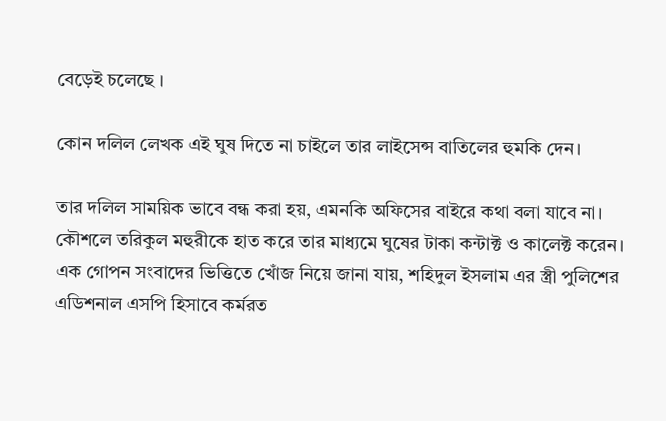বেড়েই চলেছে ।

কোন দলিল লেখক এই ঘুষ দিতে না চাইলে তার লাইসেন্স বাতিলের হুমকি দেন।

তার দলিল সাময়িক ভাবে বন্ধ করা হয়, এমনকি অফিসের বাইরে কথা বলা যাবে না। কৌশলে তরিকুল মহুরীকে হাত করে তার মাধ্যমে ঘুষের টাকা কন্টাক্ট ও কালেক্ট করেন। এক গোপন সংবাদের ভিত্তিতে খোঁজ নিয়ে জানা যায়, শহিদুল ইসলাম এর স্ত্রী পুলিশের এডিশনাল এসপি হিসাবে কর্মরত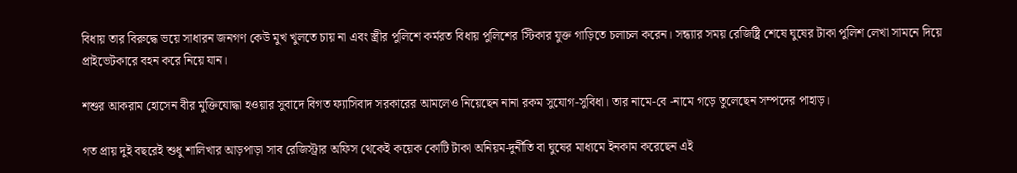বিধায় তার বিরুদ্ধে ভয়ে সাধারন জনগণ কেউ মুখ খুলতে চায় না এবং স্ত্রীর পুলিশে কর্মরত বিধায় পুলিশের স্টিকার যুক্ত গাড়িতে চলাচল করেন। সন্ধ্যার সময় রেজিষ্ট্রি শেষে ঘুষের টাকা পুলিশ লেখা সামনে দিয়ে প্রাইভেটকারে বহন করে নিয়ে যান।

শশুর আকরাম হোসেন বীর মুক্তিযোদ্ধা হওয়ার সুবাদে বিগত ফ্যাসিবাদ সরকারের আমলেও নিয়েছেন নানা রকম সুযোগ-সুবিধা। তার নামে-বে -নামে গড়ে তুলেছেন সম্পদের পাহাড়।

গত প্রায় দুই বছরেই শুধু শালিখার আড়পাড়া সাব রেজিস্ট্রার অফিস থেকেই কয়েক কোটি টাকা অনিয়ম-দুর্নীতি বা ঘুষের মাধ্যমে ইনকাম করেছেন এই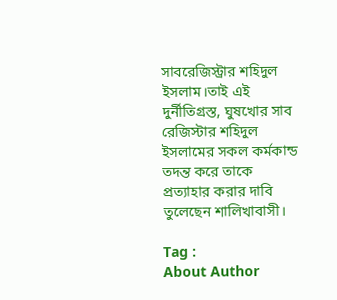সাবরেজিস্ট্রার শহিদুল ইসলাম।তাই এই দুর্নীতিগ্রস্ত, ঘুষখোর সাব রেজিস্টার শহিদুল ইসলামের সকল কর্মকান্ড তদন্ত করে তাকে প্রত্যাহার করার দাবি তুলেছেন শালিখাবাসী।

Tag :
About Author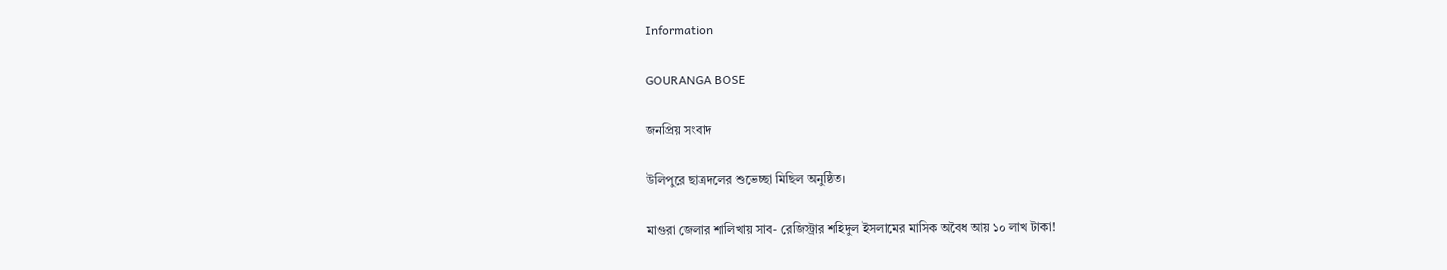Information

GOURANGA BOSE

জনপ্রিয় সংবাদ

উলিপুরে ছাত্রদলের শুভেচ্ছা মিছিল অনুষ্ঠিত।

মাগুরা জেলার শালিখায় সাব- রেজিস্ট্রার শহিদুল ইসলামের মাসিক অবৈধ আয় ১০ লাখ টাকা!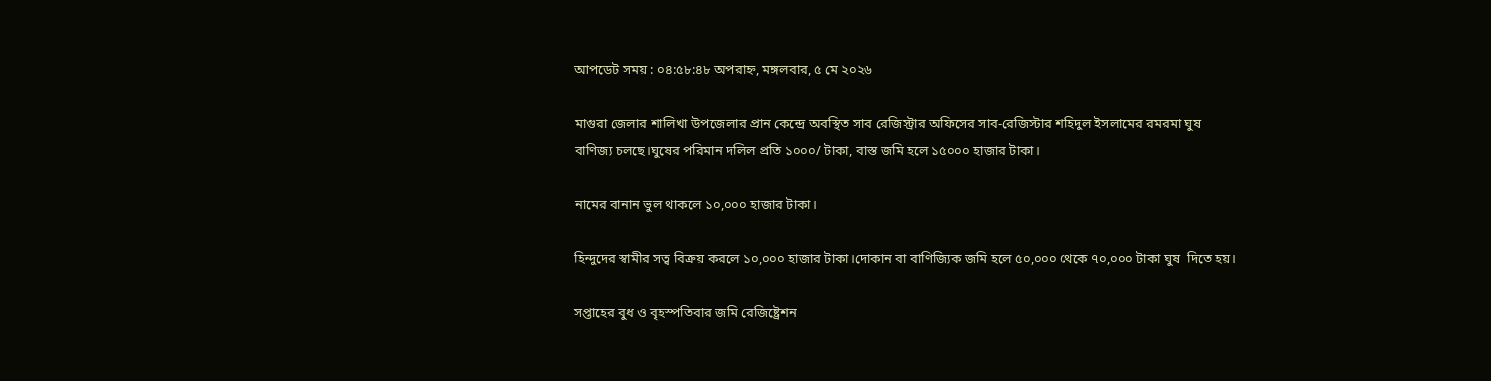আপডেট সময় : ০৪:৫৮:৪৮ অপরাহ্ন, মঙ্গলবার, ৫ মে ২০২৬

মাগুরা জেলার শালিখা উপজেলার প্রান কেন্দ্রে অবস্থিত সাব রেজিস্ট্রার অফিসের সাব-রেজিস্টার শহিদুল ইসলামের রমরমা ঘুষ বাণিজ্য চলছে।ঘুষের পরিমান দলিল প্রতি ১০০০/ টাকা, বাস্ত জমি হলে ১৫০০০ হাজার টাকা।

নামের বানান ভুল থাকলে ১০,০০০ হাজার টাকা।

হিন্দুদের স্বামীর সত্ব বিক্রয় করলে ১০,০০০ হাজার টাকা।দোকান বা বাণিজ্যিক জমি হলে ৫০,০০০ থেকে ৭০,০০০ টাকা ঘুষ  দিতে হয়।

সপ্তাহের বুধ ও বৃহস্পতিবার জমি রেজিষ্ট্রেশন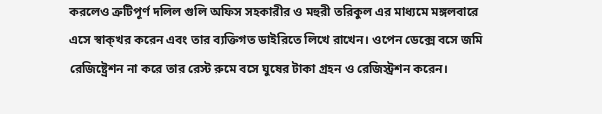করলেও ত্রুটিপূর্ণ দলিল গুলি অফিস সহকারীর ও মহুরী তরিকুল এর মাধ্যমে মঙ্গলবারে এসে স্বাক্খর করেন এবং তার ব্যক্তিগত ডাইরিতে লিখে রাখেন। ওপেন ডেক্সে বসে জমি রেজিষ্ট্রেশন না করে তার রেস্ট রুমে বসে ঘুষের টাকা গ্রহন ও রেজিস্ট্রশন করেন।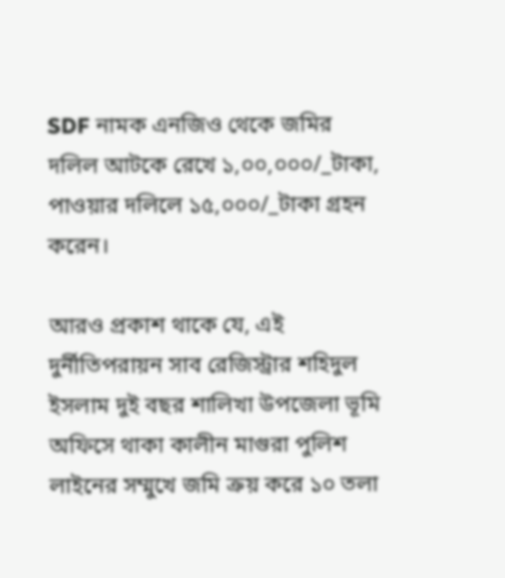SDF নামক এনজিও থেকে জমির দলিল আটকে রেখে ১,০০,০০০/_টাকা, পাওয়ার দলিলে ১৫,০০০/_টাকা গ্রহন করেন।

আরও প্রকাশ থাকে যে, এই দুর্নীতিপরায়ন সাব রেজিস্ট্রার শহিদুল ইসলাম দুই বছর শালিখা উপজেলা ভূমি অফিসে থাকা কালীন মাগুরা পুলিশ লাইনের সম্মুখে জমি ক্রয় করে ১০ তলা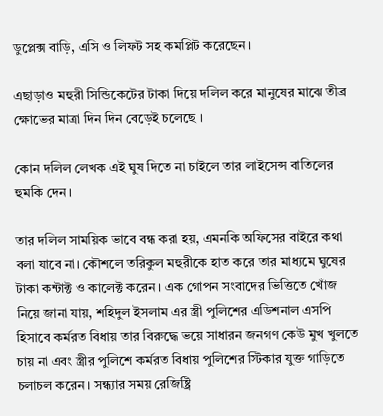ডুপ্লেক্স বাড়ি, এসি ও লিফট সহ কমপ্লিট করেছেন।

এছাড়াও মহুরী সিন্ডিকেটের টাকা দিয়ে দলিল করে মানুষের মাঝে তীব্র ক্ষোভের মাত্রা দিন দিন বেড়েই চলেছে ।

কোন দলিল লেখক এই ঘুষ দিতে না চাইলে তার লাইসেন্স বাতিলের হুমকি দেন।

তার দলিল সাময়িক ভাবে বন্ধ করা হয়, এমনকি অফিসের বাইরে কথা বলা যাবে না। কৌশলে তরিকুল মহুরীকে হাত করে তার মাধ্যমে ঘুষের টাকা কন্টাক্ট ও কালেক্ট করেন। এক গোপন সংবাদের ভিত্তিতে খোঁজ নিয়ে জানা যায়, শহিদুল ইসলাম এর স্ত্রী পুলিশের এডিশনাল এসপি হিসাবে কর্মরত বিধায় তার বিরুদ্ধে ভয়ে সাধারন জনগণ কেউ মুখ খুলতে চায় না এবং স্ত্রীর পুলিশে কর্মরত বিধায় পুলিশের স্টিকার যুক্ত গাড়িতে চলাচল করেন। সন্ধ্যার সময় রেজিষ্ট্রি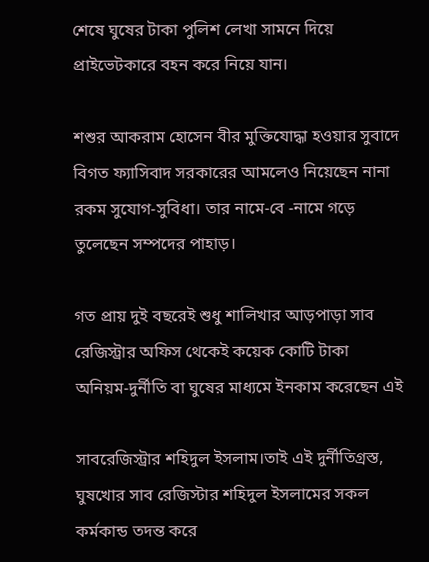শেষে ঘুষের টাকা পুলিশ লেখা সামনে দিয়ে প্রাইভেটকারে বহন করে নিয়ে যান।

শশুর আকরাম হোসেন বীর মুক্তিযোদ্ধা হওয়ার সুবাদে বিগত ফ্যাসিবাদ সরকারের আমলেও নিয়েছেন নানা রকম সুযোগ-সুবিধা। তার নামে-বে -নামে গড়ে তুলেছেন সম্পদের পাহাড়।

গত প্রায় দুই বছরেই শুধু শালিখার আড়পাড়া সাব রেজিস্ট্রার অফিস থেকেই কয়েক কোটি টাকা অনিয়ম-দুর্নীতি বা ঘুষের মাধ্যমে ইনকাম করেছেন এই

সাবরেজিস্ট্রার শহিদুল ইসলাম।তাই এই দুর্নীতিগ্রস্ত, ঘুষখোর সাব রেজিস্টার শহিদুল ইসলামের সকল কর্মকান্ড তদন্ত করে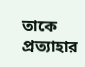তাকে প্রত্যাহার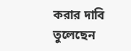করার দাবি তুলেছেন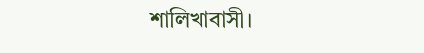শালিখাবাসী।